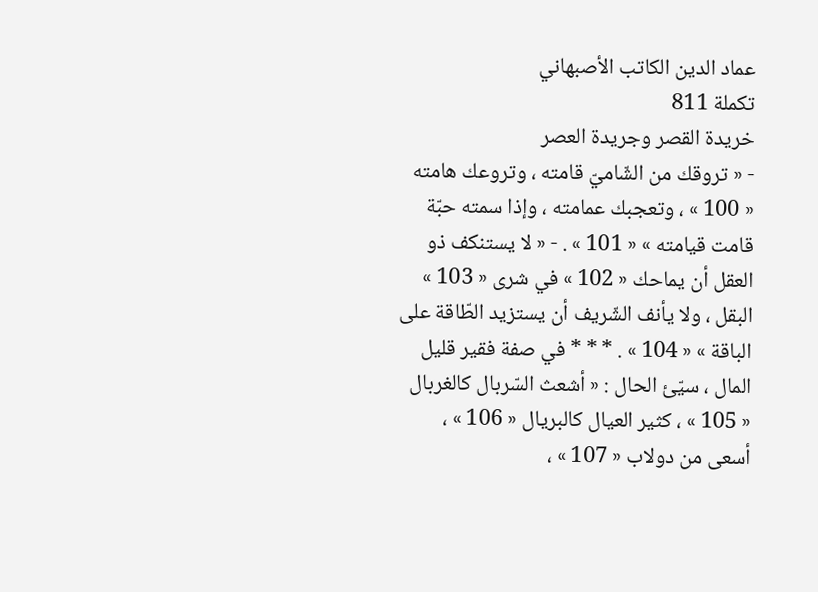عماد الدين الكاتب الأصبهاني
تكملة 811
خريدة القصر وجريدة العصر
- « تروقك من الشّاميّ قامته ، وتروعك هامته « 100 » ، وتعجبك عمامته ، وإذا سمته حبّة قامت قيامته » « 101 » . - « لا يستنكف ذو العقل أن يماحك « 102 » في شرى « 103 » البقل ، ولا يأنف الشّريف أن يستزيد الطّاقة على الباقة » « 104 » . * * * في صفة فقير قليل المال ، سيّئ الحال : « أشعث السّربال كالغربال « 105 » ، كثير العيال كالبريال « 106 » ، أسعى من دولاب « 107 » ،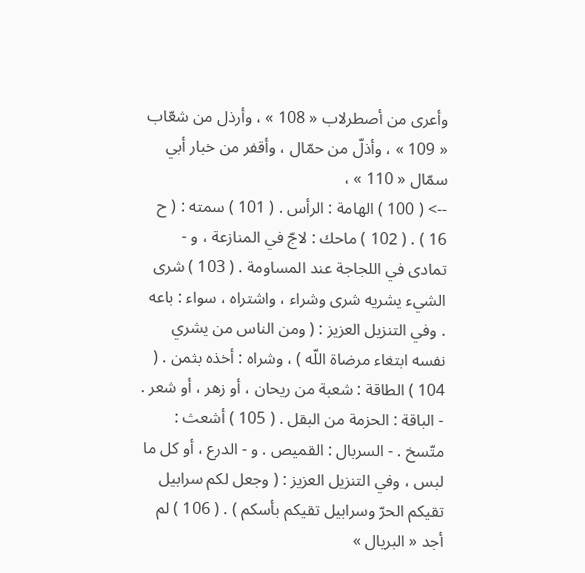وأعرى من أصطرلاب « 108 » ، وأرذل من شعّاب « 109 » ، وأذلّ من حمّال ، وأقفر من خبار أبي سمّال « 110 » ،
--> ( 100 ) الهامة : الرأس . ( 101 ) سمته : ( ح 16 ) . ( 102 ) ماحك : لاجّ في المنازعة ، و - تمادى في اللجاجة عند المساومة . ( 103 ) شرى الشيء يشريه شرى وشراء ، واشتراه ، سواء : باعه . وفي التنزيل العزيز : ( ومن الناس من يشري نفسه ابتغاء مرضاة اللّه ) ، وشراه : أخذه بثمن . ( 104 ) الطاقة : شعبة من ريحان ، أو زهر ، أو شعر . - الباقة : الحزمة من البقل . ( 105 ) أشعث : متّسخ . - السربال : القميص . و - الدرع ، أو كل ما لبس ، وفي التنزيل العزيز : ( وجعل لكم سرابيل تقيكم الحرّ وسرابيل تقيكم بأسكم ) . ( 106 ) لم أجد « البريال »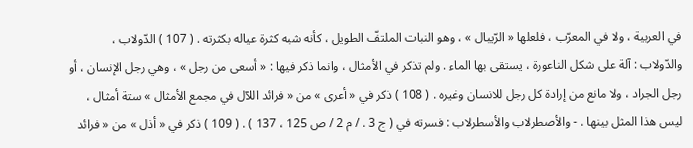في العربية ، ولا في المعرّب ، فلعلها « الرّيبال » ، وهو النبات الملتفّ الطويل ، كأنه شبه كثرة عياله بكثرته . ( 107 ) الدّولاب ، والدّولاب : آلة على شكل الناعورة ، يستقى بها الماء . ولم تذكر في الأمثال ، وانما ذكر فيها : « أسعى من رجل » ، وهي رجل الإنسان ، أو رجل الجراد ، ولا مانع من إرادة كل رجل للانسان وغيره . ( 108 ) ذكر في « أعرى » من « فرائد اللآل في مجمع الأمثال » ستة أمثال ، ليس هذا المثل بينها . - والأصطرلاب والأسطرلاب : فسرته في ( ج 3 . / م 2 / ص 125 ، 137 ) . ( 109 ) ذكر في « أذل » من « فرائد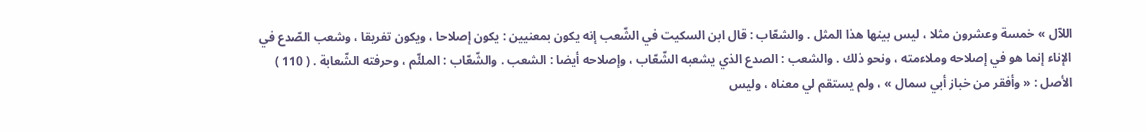اللآل » خمسة وعشرون مثلا ، ليس بينها هذا المثل . والشعّاب : قال ابن السكيت في الشّعب إنه يكون بمعنيين : يكون إصلاحا ، ويكون تفريقا ، وشعب الصّدع في الإناء إنما هو في إصلاحه وملاءمته ، ونحو ذلك . والشعب : الصدع الذي يشعبه الشّعّاب ، وإصلاحه أيضا : الشعب . والشّعّاب : الملئّم ، وحرفته الشّعابة . ( 110 ) الأصل : « وأفقر من خباز أبي سمال » ، ولم يستقم لي معناه ، وليس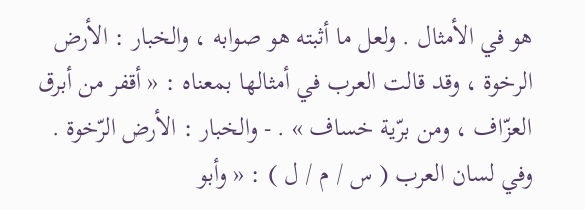هو في الأمثال . ولعل ما أثبته هو صوابه ، والخبار : الأرض الرخوة ، وقد قالت العرب في أمثالها بمعناه : « أقفر من أبرق العزّاف ، ومن برّية خساف » . - والخبار : الأرض الرّخوة . وفي لسان العرب ( س / م / ل ) : « وأبو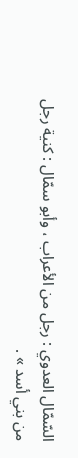السّمّال العدوي : رجل من الأعراب ، وأبو سمّال : كنية رجل من بني أسد » .